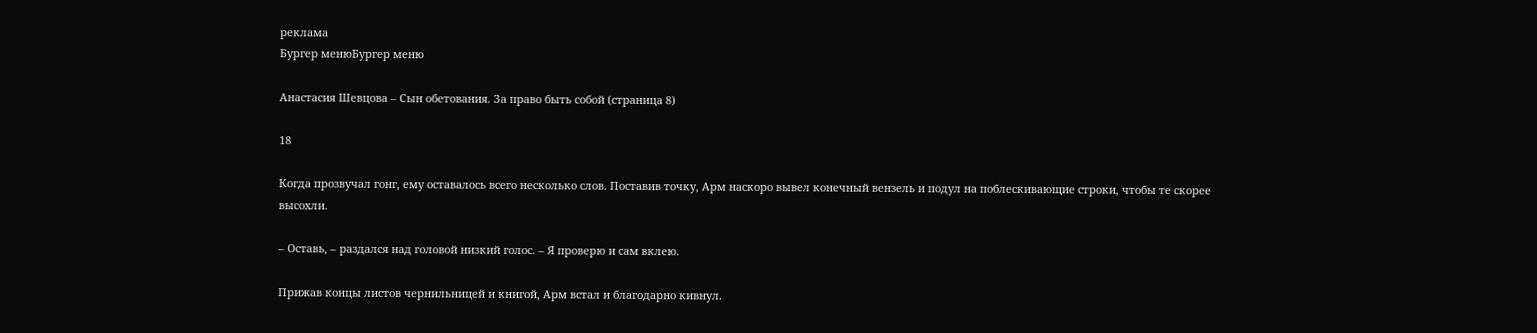реклама
Бургер менюБургер меню

Анастасия Шевцова – Сын обетования. За право быть собой (страница 8)

18

Когда прозвучал гонг, ему оставалось всего несколько слов. Поставив точку, Арм наскоро вывел конечный вензель и подул на поблескивающие строки, чтобы те скорее высохли.

– Оставь, – раздался над головой низкий голос. – Я проверю и сам вклею.

Прижав концы листов чернильницей и книгой, Арм встал и благодарно кивнул.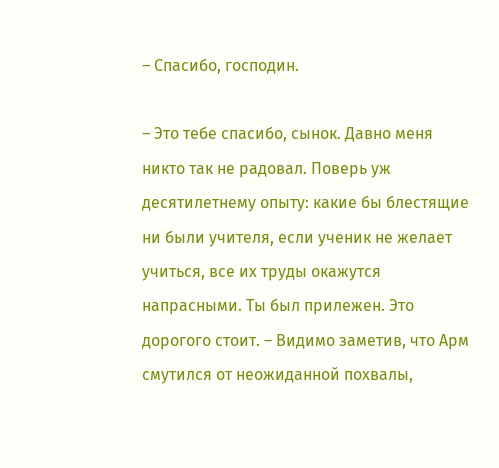– Спасибо, господин.

– Это тебе спасибо, сынок. Давно меня никто так не радовал. Поверь уж десятилетнему опыту: какие бы блестящие ни были учителя, если ученик не желает учиться, все их труды окажутся напрасными. Ты был прилежен. Это дорогого стоит. – Видимо заметив, что Арм смутился от неожиданной похвалы,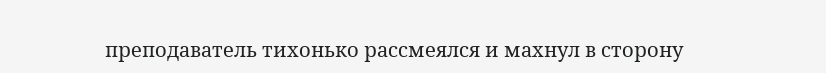преподаватель тихонько рассмеялся и махнул в сторону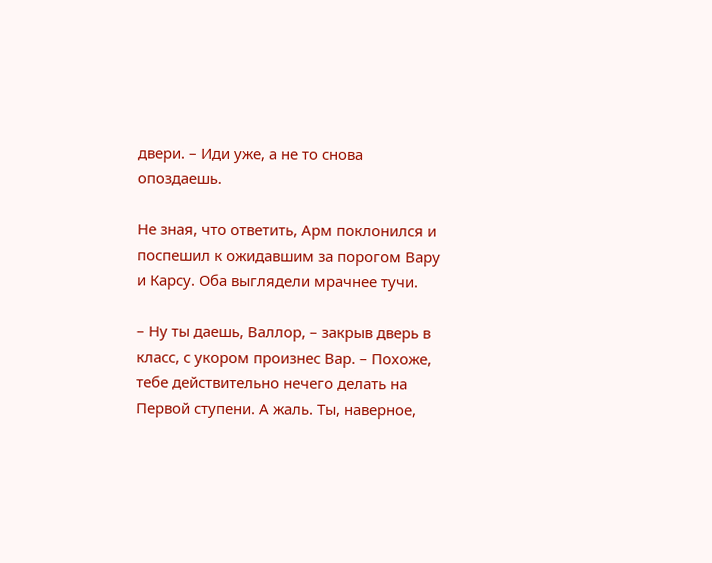двери. – Иди уже, а не то снова опоздаешь.

Не зная, что ответить, Арм поклонился и поспешил к ожидавшим за порогом Вару и Карсу. Оба выглядели мрачнее тучи.

– Ну ты даешь, Валлор, – закрыв дверь в класс, с укором произнес Вар. – Похоже, тебе действительно нечего делать на Первой ступени. А жаль. Ты, наверное,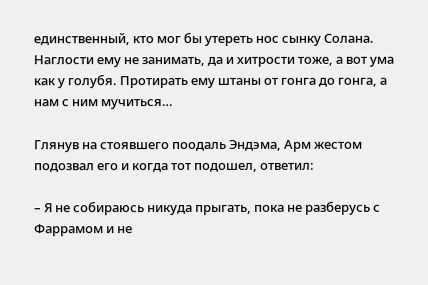единственный, кто мог бы утереть нос сынку Солана. Наглости ему не занимать, да и хитрости тоже, а вот ума как у голубя. Протирать ему штаны от гонга до гонга, а нам с ним мучиться…

Глянув на стоявшего поодаль Эндэма, Арм жестом подозвал его и когда тот подошел, ответил:

– Я не собираюсь никуда прыгать, пока не разберусь с Фаррамом и не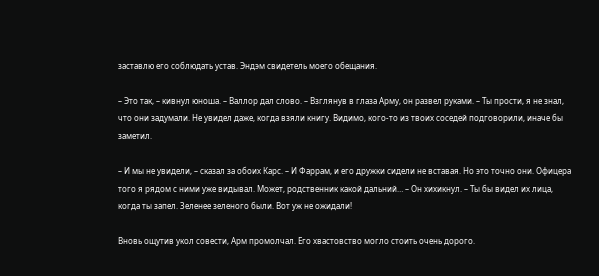заставлю его соблюдать устав. Эндэм свидетель моего обещания.

– Это так, – кивнул юноша. – Валлор дал слово. – Взглянув в глаза Арму, он развел руками. – Ты прости, я не знал, что они задумали. Не увидел даже, когда взяли книгу. Видимо, кого-то из твоих соседей подговорили, иначе бы заметил.

– И мы не увидели, – сказал за обоих Карс. – И Фаррам, и его дружки сидели не вставая. Но это точно они. Офицера того я рядом с ними уже видывал. Может, родственник какой дальний… – Он хихикнул. – Ты бы видел их лица, когда ты запел. Зеленее зеленого были. Вот уж не ожидали!

Вновь ощутив укол совести, Арм промолчал. Его хвастовство могло стоить очень дорого.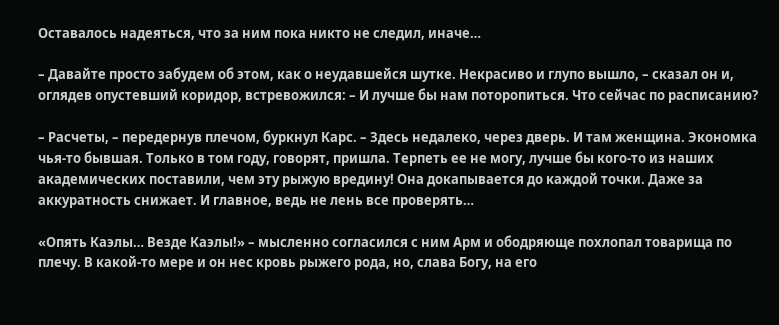Оставалось надеяться, что за ним пока никто не следил, иначе…

– Давайте просто забудем об этом, как о неудавшейся шутке. Некрасиво и глупо вышло, – сказал он и, оглядев опустевший коридор, встревожился: – И лучше бы нам поторопиться. Что сейчас по расписанию?

– Расчеты, – передернув плечом, буркнул Карс. – Здесь недалеко, через дверь. И там женщина. Экономка чья-то бывшая. Только в том году, говорят, пришла. Терпеть ее не могу, лучше бы кого-то из наших академических поставили, чем эту рыжую вредину! Она докапывается до каждой точки. Даже за аккуратность снижает. И главное, ведь не лень все проверять…

«Опять Каэлы… Везде Каэлы!» – мысленно согласился с ним Арм и ободряюще похлопал товарища по плечу. В какой-то мере и он нес кровь рыжего рода, но, слава Богу, на его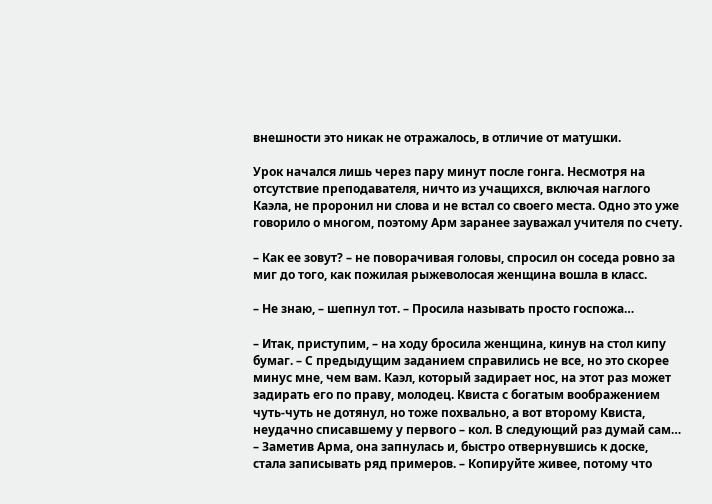внешности это никак не отражалось, в отличие от матушки.

Урок начался лишь через пару минут после гонга. Несмотря на отсутствие преподавателя, ничто из учащихся, включая наглого Каэла, не проронил ни слова и не встал со своего места. Одно это уже говорило о многом, поэтому Арм заранее зауважал учителя по счету.

– Как ее зовут? – не поворачивая головы, спросил он соседа ровно за миг до того, как пожилая рыжеволосая женщина вошла в класс.

– Не знаю, – шепнул тот. – Просила называть просто госпожа…

– Итак, приступим, – на ходу бросила женщина, кинув на стол кипу бумаг. – С предыдущим заданием справились не все, но это скорее минус мне, чем вам. Каэл, который задирает нос, на этот раз может задирать его по праву, молодец. Квиста с богатым воображением чуть-чуть не дотянул, но тоже похвально, а вот второму Квиста, неудачно списавшему у первого – кол. В следующий раз думай сам… – Заметив Арма, она запнулась и, быстро отвернувшись к доске, стала записывать ряд примеров. – Копируйте живее, потому что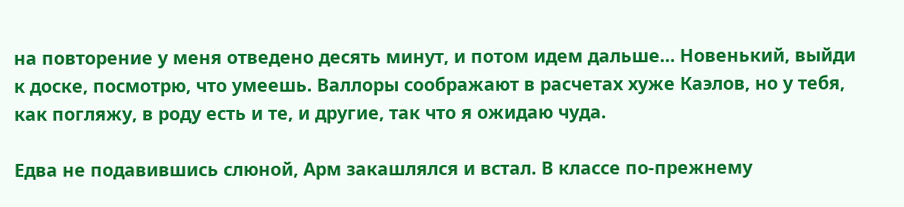на повторение у меня отведено десять минут, и потом идем дальше… Новенький, выйди к доске, посмотрю, что умеешь. Валлоры соображают в расчетах хуже Каэлов, но у тебя, как погляжу, в роду есть и те, и другие, так что я ожидаю чуда.

Едва не подавившись слюной, Арм закашлялся и встал. В классе по-прежнему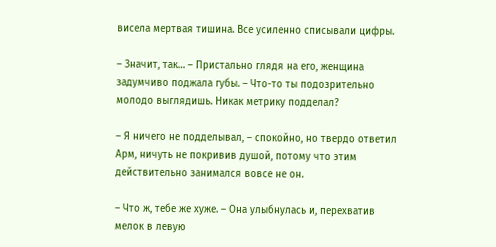висела мертвая тишина. Все усиленно списывали цифры.

– Значит, так… – Пристально глядя на его, женщина задумчиво поджала губы. – Что-то ты подозрительно молодо выглядишь. Никак метрику подделал?

– Я ничего не подделывал, – спокойно, но твердо ответил Арм, ничуть не покривив душой, потому что этим действительно занимался вовсе не он.

– Что ж, тебе же хуже. – Она улыбнулась и, перехватив мелок в левую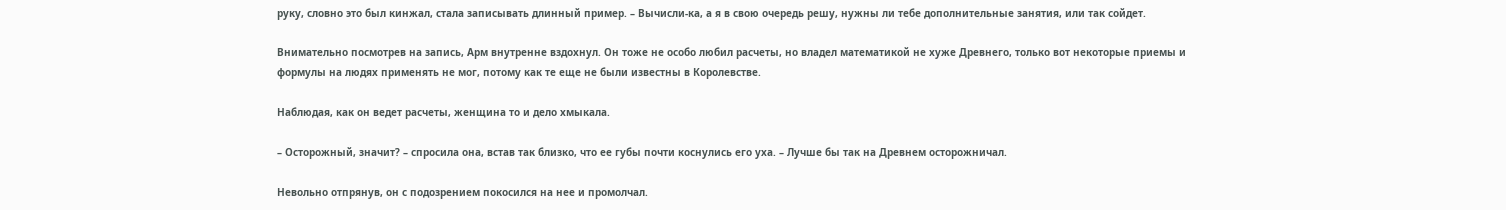руку, словно это был кинжал, стала записывать длинный пример. – Вычисли-ка, а я в свою очередь решу, нужны ли тебе дополнительные занятия, или так сойдет.

Внимательно посмотрев на запись, Арм внутренне вздохнул. Он тоже не особо любил расчеты, но владел математикой не хуже Древнего, только вот некоторые приемы и формулы на людях применять не мог, потому как те еще не были известны в Королевстве.

Наблюдая, как он ведет расчеты, женщина то и дело хмыкала.

– Осторожный, значит? – спросила она, встав так близко, что ее губы почти коснулись его уха. – Лучше бы так на Древнем осторожничал.

Невольно отпрянув, он с подозрением покосился на нее и промолчал.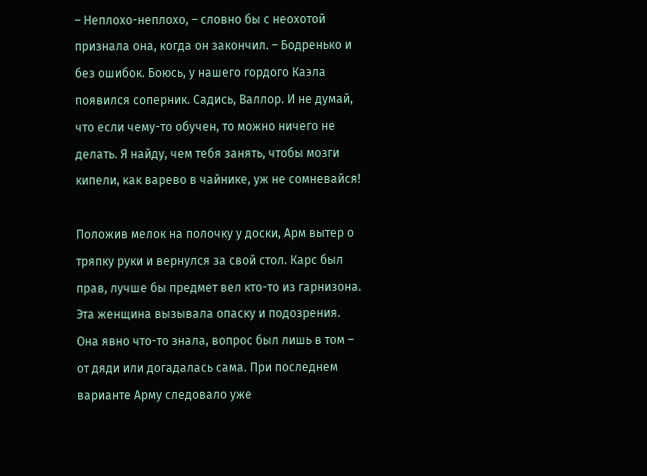– Неплохо-неплохо, – словно бы с неохотой признала она, когда он закончил. – Бодренько и без ошибок. Боюсь, у нашего гордого Каэла появился соперник. Садись, Валлор. И не думай, что если чему-то обучен, то можно ничего не делать. Я найду, чем тебя занять, чтобы мозги кипели, как варево в чайнике, уж не сомневайся!

Положив мелок на полочку у доски, Арм вытер о тряпку руки и вернулся за свой стол. Карс был прав, лучше бы предмет вел кто-то из гарнизона. Эта женщина вызывала опаску и подозрения. Она явно что-то знала, вопрос был лишь в том – от дяди или догадалась сама. При последнем варианте Арму следовало уже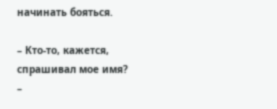начинать бояться.

– Кто-то, кажется, спрашивал мое имя? –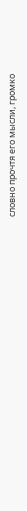словно прочтя его мысли, громко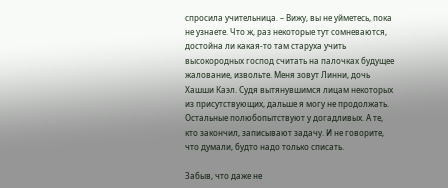спросила учительница. – Вижу, вы не уйметесь, пока не узнаете. Что ж, раз некоторые тут сомневаются, достойна ли какая-то там старуха учить высокородных господ считать на палочках будущее жалование, извольте. Меня зовут Линни, дочь Хашши Каэл. Судя вытянувшимся лицам некоторых из присутствующих, дальше я могу не продолжать. Остальные полюбопытствуют у догадливых. А те, кто закончил, записывают задачу. И не говорите, что думали, будто надо только списать.

Забыв, что даже не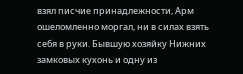взял писчие принадлежности, Арм ошеломленно моргал, ни в силах взять себя в руки. Бывшую хозяйку Нижних замковых кухонь и одну из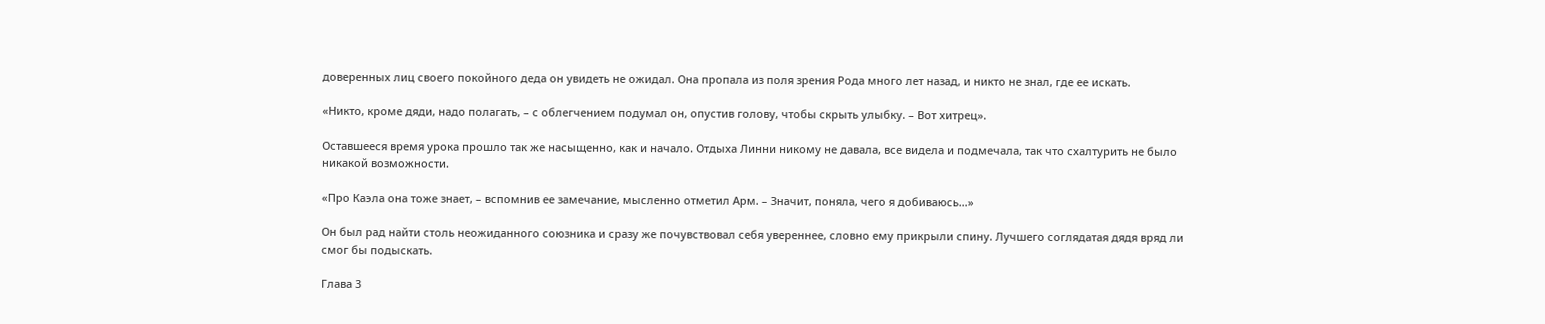доверенных лиц своего покойного деда он увидеть не ожидал. Она пропала из поля зрения Рода много лет назад, и никто не знал, где ее искать.

«Никто, кроме дяди, надо полагать, – с облегчением подумал он, опустив голову, чтобы скрыть улыбку. – Вот хитрец».

Оставшееся время урока прошло так же насыщенно, как и начало. Отдыха Линни никому не давала, все видела и подмечала, так что схалтурить не было никакой возможности.

«Про Каэла она тоже знает, – вспомнив ее замечание, мысленно отметил Арм. – Значит, поняла, чего я добиваюсь…»

Он был рад найти столь неожиданного союзника и сразу же почувствовал себя увереннее, словно ему прикрыли спину. Лучшего соглядатая дядя вряд ли смог бы подыскать.

Глава 3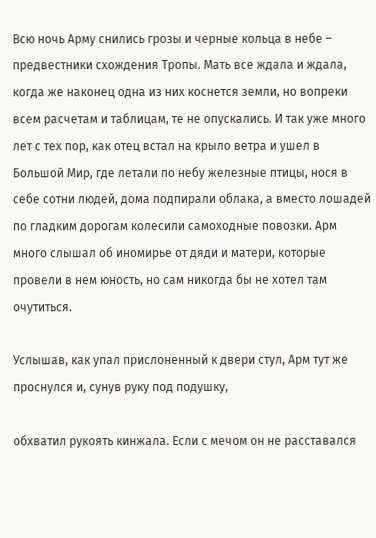Всю ночь Арму снились грозы и черные кольца в небе – предвестники схождения Тропы. Мать все ждала и ждала, когда же наконец одна из них коснется земли, но вопреки всем расчетам и таблицам, те не опускались. И так уже много лет с тех пор, как отец встал на крыло ветра и ушел в Большой Мир, где летали по небу железные птицы, нося в себе сотни людей, дома подпирали облака, а вместо лошадей по гладким дорогам колесили самоходные повозки. Арм много слышал об иномирье от дяди и матери, которые провели в нем юность, но сам никогда бы не хотел там очутиться.

Услышав, как упал прислоненный к двери стул, Арм тут же проснулся и, сунув руку под подушку,

обхватил рукоять кинжала. Если с мечом он не расставался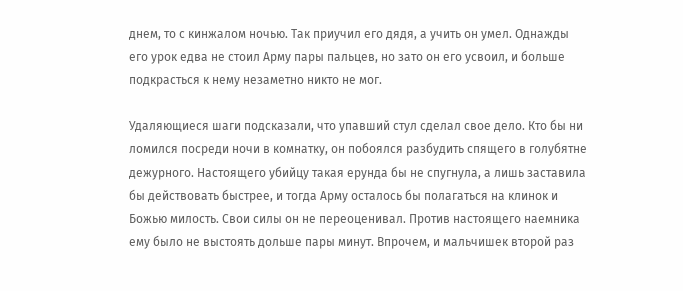днем, то с кинжалом ночью. Так приучил его дядя, а учить он умел. Однажды его урок едва не стоил Арму пары пальцев, но зато он его усвоил, и больше подкрасться к нему незаметно никто не мог.

Удаляющиеся шаги подсказали, что упавший стул сделал свое дело. Кто бы ни ломился посреди ночи в комнатку, он побоялся разбудить спящего в голубятне дежурного. Настоящего убийцу такая ерунда бы не спугнула, а лишь заставила бы действовать быстрее, и тогда Арму осталось бы полагаться на клинок и Божью милость. Свои силы он не переоценивал. Против настоящего наемника ему было не выстоять дольше пары минут. Впрочем, и мальчишек второй раз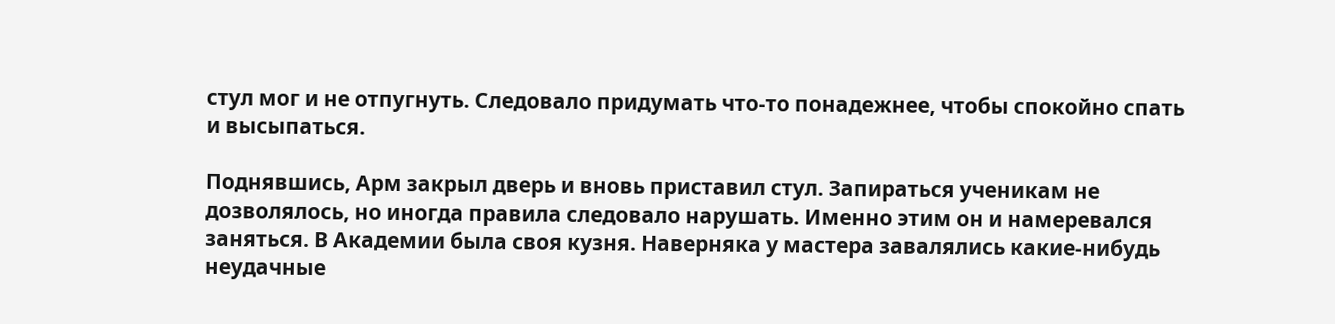стул мог и не отпугнуть. Следовало придумать что-то понадежнее, чтобы спокойно спать и высыпаться.

Поднявшись, Арм закрыл дверь и вновь приставил стул. Запираться ученикам не дозволялось, но иногда правила следовало нарушать. Именно этим он и намеревался заняться. В Академии была своя кузня. Наверняка у мастера завалялись какие-нибудь неудачные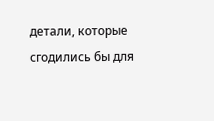детали, которые сгодились бы для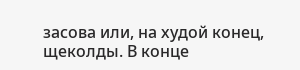засова или, на худой конец, щеколды. В конце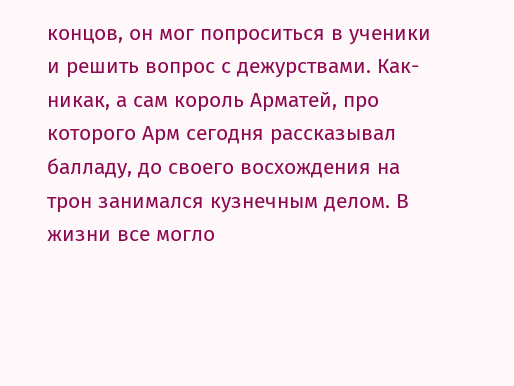концов, он мог попроситься в ученики и решить вопрос с дежурствами. Как-никак, а сам король Арматей, про которого Арм сегодня рассказывал балладу, до своего восхождения на трон занимался кузнечным делом. В жизни все могло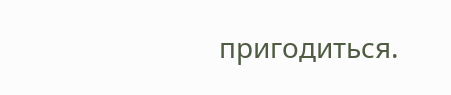пригодиться.